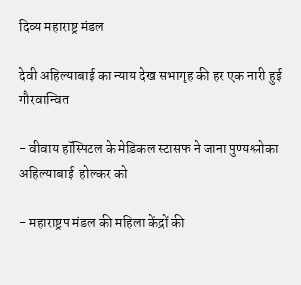दिव्य महाराष्ट्र मंडल

देवी अहिल्याबाई का न्याय देख सभागृह की हर एक नारी हुई गौरवान्वित

- वीवाय हॉस्पिटल के मेडिकल स्टासफ ने जाना पुण्यश्लोका अहिल्याबाई  होल्कर को

- महाराष्ट्रप मंडल की महिला केंद्रों की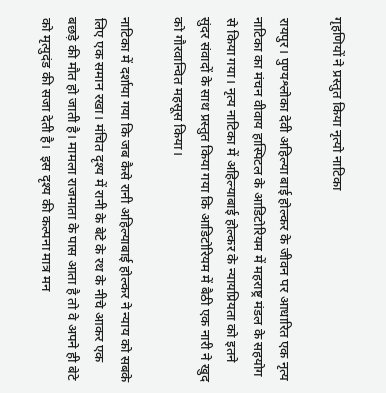गृहणियों ने प्रस्तुत किया नृत्यो नाटिका

रायपुर। पुण्यश्लोका देवी अहिल्या बाई होल्कर के जीवन पर आधारित एक नृत्य नाटिका का मंचन वीवाय हास्पिटल के आडिटोरियम में महराष्ट्र मंडल के सहयोग से किया गया। नृत्य नाटिका में अहिल्याबाई होल्कर के न्यायप्रियता को इतने सुंदर संवादों के साथ प्रस्तुत किया गया कि आडिटोरियम में बैठी एक नारी ने खुद को गौरवान्वित महसूस किया।

नाटिका में दर्शाया गया कि जब कैसे रानी अहिल्याबाई होल्कर ने न्याय को सबके लिए एक समान रखा। मंचित दृश्य में रानी के बेटे के रथ के नीचे आकर एक बछड़े की मौत हो जाती है। मामला राजमाता के पास आता है तो वे अपने ही बेटे को मृत्युदंड की सजा देती है।  इस दृश्य की कल्पना मात्र मन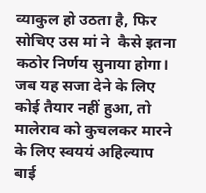व्याकुल हो उठता है, फिर सोचिए उस मां ने  कैसे इतना कठोर निर्णय सुनाया होगा। जब यह सजा देने के लिए कोई तैयार नहीं हुआ, तो मालेराव को कुचलकर मारने के लिए स्वययं अहिल्याप बाई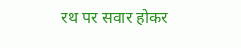रथ पर सवार होकर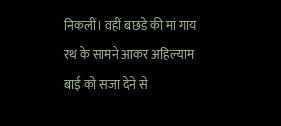निकलीं। वहीं बछडे की मां गाय रथ के सामने आकर अहिल्याम बाई को सजा देने से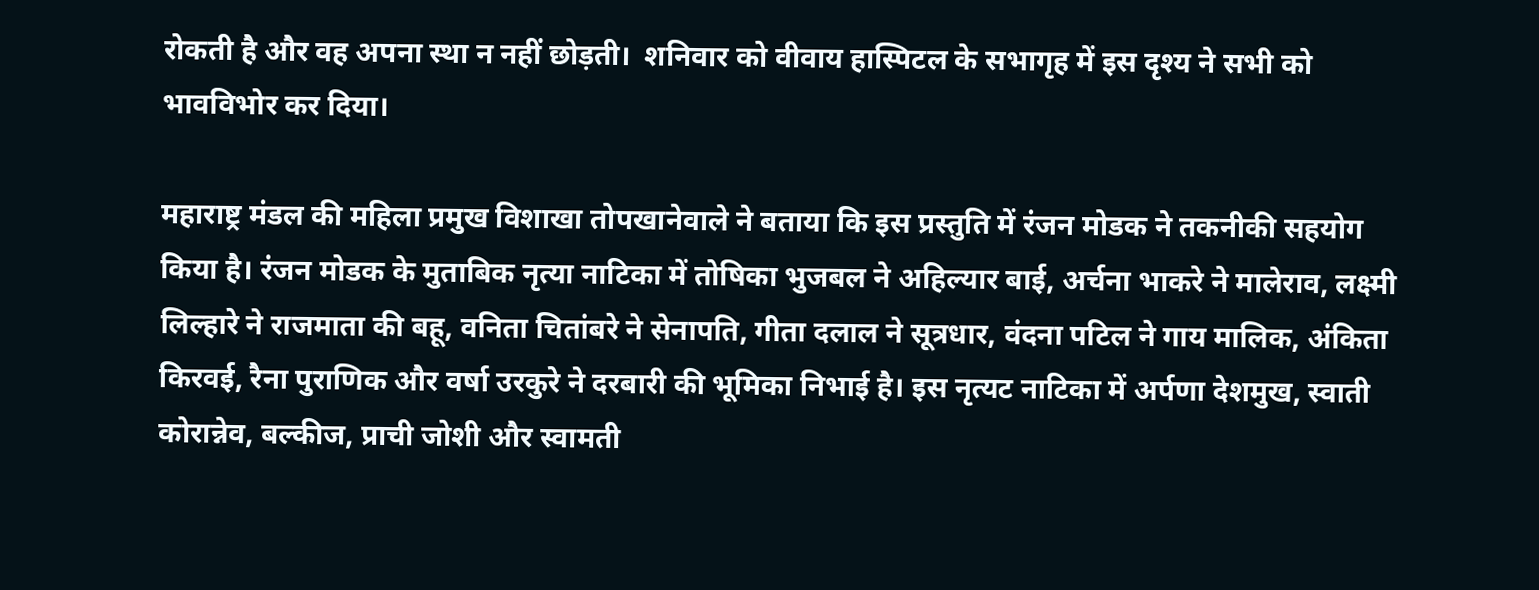रोकती है और वह अपना स्था न नहीं छोड़ती।  शनिवार को वीवाय हास्पिटल के सभागृह में इस दृश्य ने सभी को भावविभोर कर दिया।

महाराष्ट्र मंडल की महिला प्रमुख विशाखा तोपखानेवाले ने बताया कि इस प्रस्तुति में रंजन मोडक ने तकनीकी सहयोग किया है। रंजन मोडक के मुताबिक नृत्या नाटिका में तोषिका भुजबल ने अहिल्यार बाई, अर्चना भाकरे ने मालेराव, लक्ष्मी लिल्हारे ने राजमाता की बहू, वनिता चितांबरे ने सेनापति, गीता दलाल ने सूत्रधार, वंदना पटिल ने गाय मालिक, अंकिता किरवई, रैना पुराणिक और वर्षा उरकुरे ने दरबारी की भूमिका निभाई है। इस नृत्यट नाटिका में अर्पणा देशमुख, स्वाती कोरान्नेव, बल्कीज, प्राची जोशी और स्वामती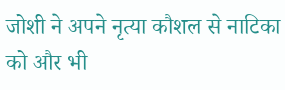जोशी ने अपने नृत्या कौशल से नाटिका को और भी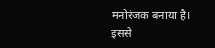मनोरंजक बनाया है। इससे